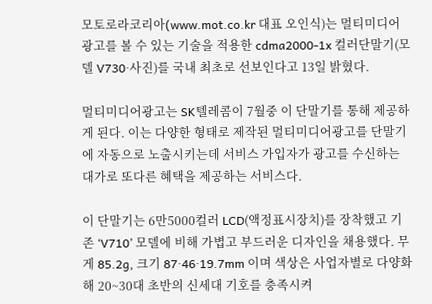모토로라코리아(www.mot.co.kr 대표 오인식)는 멀티미디어광고를 볼 수 있는 기술을 적용한 cdma2000-1x 컬러단말기(모델 V730·사진)를 국내 최초로 선보인다고 13일 밝혔다.

멀티미디어광고는 SK텔레콤이 7월중 이 단말기를 통해 제공하게 된다. 이는 다양한 형태로 제작된 멀티미디어광고를 단말기에 자동으로 노출시키는데 서비스 가입자가 광고를 수신하는 대가로 또다른 혜택을 제공하는 서비스다.

이 단말기는 6만5000컬러 LCD(액정표시장치)를 장착했고 기존 ‘V710’ 모델에 비해 가볍고 부드러운 디자인을 채용했다. 무게 85.2g, 크기 87·46·19.7mm 이며 색상은 사업자별로 다양화해 20~30대 초반의 신세대 기호를 충족시켜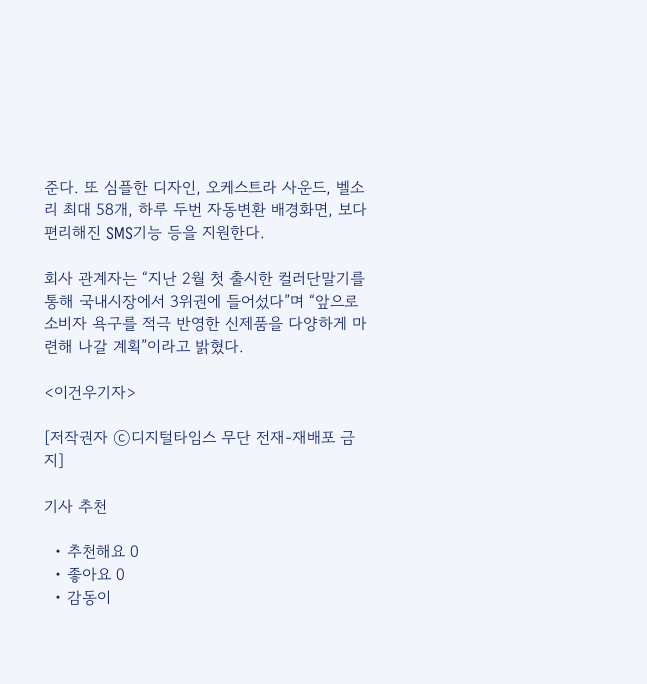준다. 또 심플한 디자인, 오케스트라 사운드, 벨소리 최대 58개, 하루 두번 자동변환 배경화면, 보다 편리해진 SMS기능 등을 지원한다.

회사 관계자는 “지난 2월 첫 출시한 컬러단말기를 통해 국내시장에서 3위권에 들어섰다”며 “앞으로 소비자 욕구를 적극 반영한 신제품을 다양하게 마련해 나갈 계획”이라고 밝혔다.

<이건우기자>

[저작권자 ⓒ디지털타임스 무단 전재-재배포 금지]

기사 추천

  • 추천해요 0
  • 좋아요 0
  • 감동이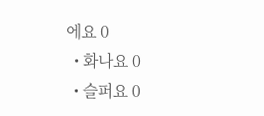에요 0
  • 화나요 0
  • 슬퍼요 0